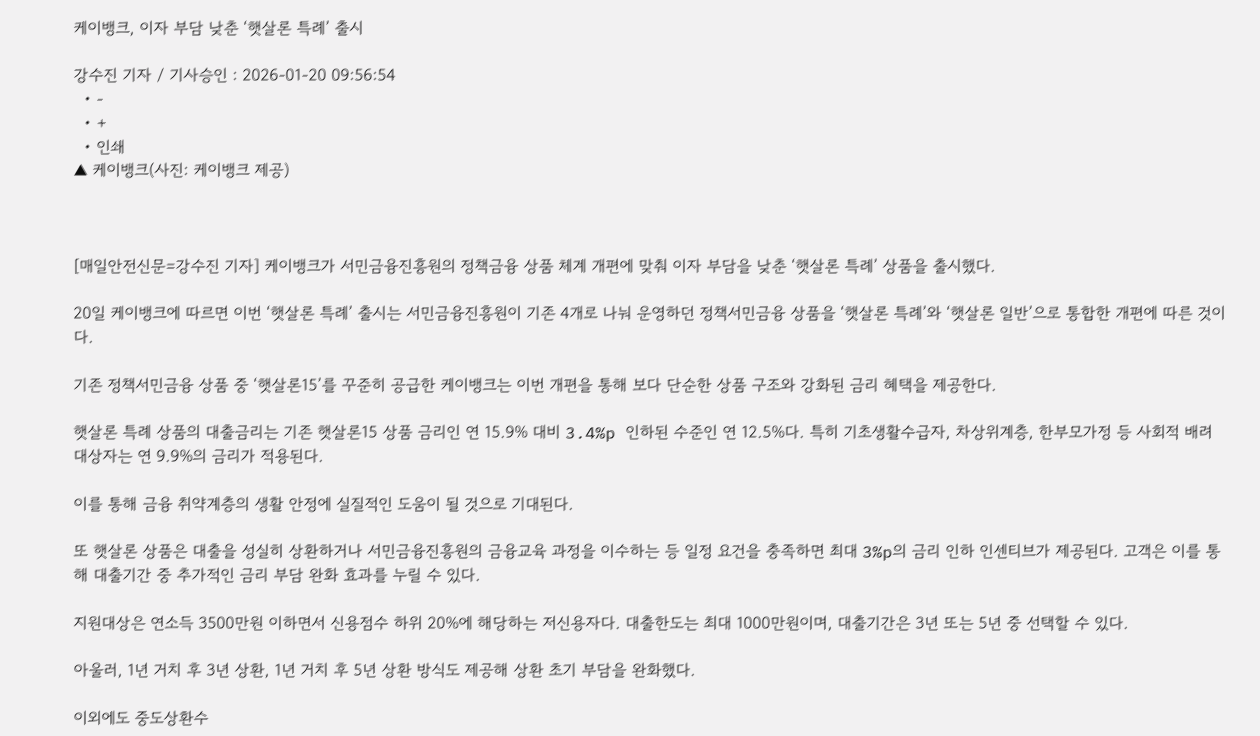케이뱅크, 이자 부담 낮춘 ‘햇살론 특례’ 출시

강수진 기자 / 기사승인 : 2026-01-20 09:56:54
  • -
  • +
  • 인쇄
▲ 케이뱅크(사진: 케이뱅크 제공)



[매일안전신문=강수진 기자] 케이뱅크가 서민금융진흥원의 정책금융 상품 체계 개편에 맞춰 이자 부담을 낮춘 ‘햇살론 특례’ 상품을 출시했다.

20일 케이뱅크에 따르면 이번 ‘햇살론 특례’ 출시는 서민금융진흥원이 기존 4개로 나눠 운영하던 정책서민금융 상품을 ‘햇살론 특례’와 ‘햇살론 일반’으로 통합한 개편에 따른 것이다.

기존 정책서민금융 상품 중 ‘햇살론15’를 꾸준히 공급한 케이뱅크는 이번 개편을 통해 보다 단순한 상품 구조와 강화된 금리 혜택을 제공한다.

햇살론 특례 상품의 대출금리는 기존 햇살론15 상품 금리인 연 15.9% 대비 3.4%p 인하된 수준인 연 12.5%다. 특히 기초생활수급자, 차상위계층, 한부모가정 등 사회적 배려 대상자는 연 9.9%의 금리가 적용된다.

이를 통해 금융 취약계층의 생활 안정에 실질적인 도움이 될 것으로 기대된다.

또 햇살론 상품은 대출을 성실히 상환하거나 서민금융진흥원의 금융교육 과정을 이수하는 등 일정 요건을 충족하면 최대 3%p의 금리 인하 인센티브가 제공된다. 고객은 이를 통해 대출기간 중 추가적인 금리 부담 완화 효과를 누릴 수 있다.

지원대상은 연소득 3500만원 이하면서 신용점수 하위 20%에 해당하는 저신용자다. 대출한도는 최대 1000만원이며, 대출기간은 3년 또는 5년 중 선택할 수 있다.

아울러, 1년 거치 후 3년 상환, 1년 거치 후 5년 상환 방식도 제공해 상환 초기 부담을 완화했다.

이외에도 중도상환수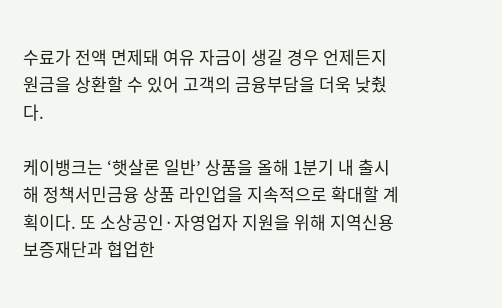수료가 전액 면제돼 여유 자금이 생길 경우 언제든지 원금을 상환할 수 있어 고객의 금융부담을 더욱 낮췄다.

케이뱅크는 ‘햇살론 일반’ 상품을 올해 1분기 내 출시해 정책서민금융 상품 라인업을 지속적으로 확대할 계획이다. 또 소상공인·자영업자 지원을 위해 지역신용보증재단과 협업한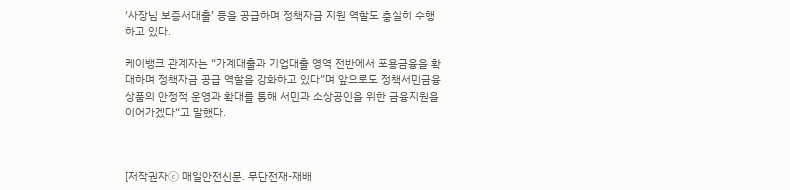‘사장님 보증서대출’ 등을 공급하며 정책자금 지원 역할도 충실히 수행하고 있다.

케이뱅크 관계자는 “가계대출과 기업대출 영역 전반에서 포용금융을 확대하며 정책자금 공급 역할을 강화하고 있다”며 앞으로도 정책서민금융 상품의 안정적 운영과 확대를 통해 서민과 소상공인을 위한 금융지원을 이어가겠다“고 말했다.



[저작권자ⓒ 매일안전신문. 무단전재-재배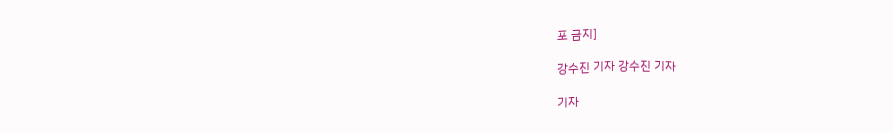포 금지]

강수진 기자 강수진 기자

기자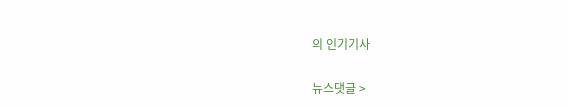의 인기기사

뉴스댓글 >